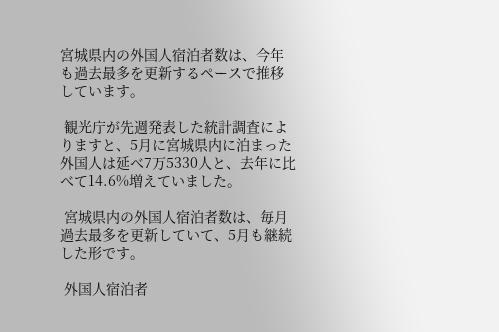宮城県内の外国人宿泊者数は、今年も過去最多を更新するペースで推移しています。

 観光庁が先週発表した統計調査によりますと、5月に宮城県内に泊まった外国人は延べ7万5330人と、去年に比べて14.6%増えていました。

 宮城県内の外国人宿泊者数は、毎月過去最多を更新していて、5月も継続した形です。

 外国人宿泊者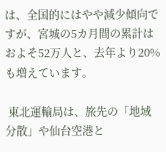は、全国的にはやや減少傾向ですが、宮城の5カ月間の累計はおよそ52万人と、去年より20%も増えています。

 東北運輸局は、旅先の「地域分散」や仙台空港と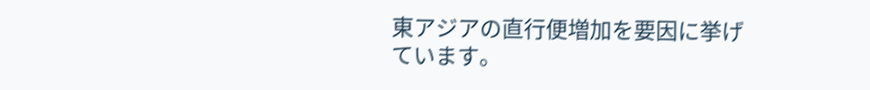東アジアの直行便増加を要因に挙げています。